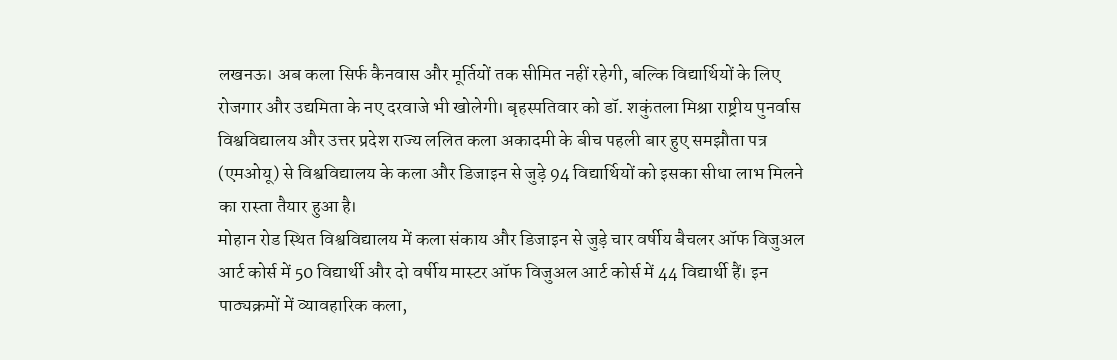लखनऊ। अब कला सिर्फ कैनवास और मूर्तियों तक सीमित नहीं रहेगी, बल्कि विद्यार्थियों के लिए रोजगार और उद्यमिता के नए दरवाजे भी खोलेगी। बृहस्पतिवार को डॉ. शकुंतला मिश्रा राष्ट्रीय पुनर्वास विश्वविद्यालय और उत्तर प्रदेश राज्य ललित कला अकादमी के बीच पहली बार हुए समझौता पत्र (एमओयू) से विश्वविद्यालय के कला और डिजाइन से जुड़े 94 विद्यार्थियों को इसका सीधा लाभ मिलने का रास्ता तैयार हुआ है।
मोहान रोड स्थित विश्वविद्यालय में कला संकाय और डिजाइन से जुड़े चार वर्षीय बैचलर ऑफ विजुअल आर्ट कोर्स में 50 विद्यार्थी और दो वर्षीय मास्टर ऑफ विजुअल आर्ट कोर्स में 44 विद्यार्थी हैं। इन पाठ्यक्रमों में व्यावहारिक कला,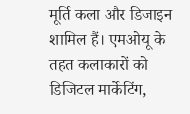मूर्ति कला और डिजाइन शामिल हैं। एमओयू के तहत कलाकारों को डिजिटल मार्केटिंग,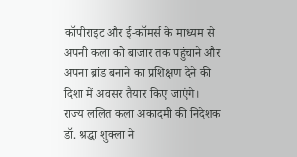कॉपीराइट और ई-कॉमर्स के माध्यम से अपनी कला को बाजार तक पहुंचाने और अपना ब्रांड बनाने का प्रशिक्षण देने की दिशा में अवसर तैयार किए जाएंगे।
राज्य ललित कला अकादमी की निदेशक डॉ. श्रद्धा शुक्ला ने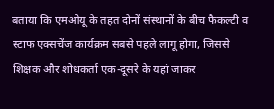बताया कि एमओयू के तहत दोनों संस्थानों के बीच फैकल्टी व स्टाफ एक्सचेंज कार्यक्रम सबसे पहले लागू होगा, जिससे शिक्षक और शोधकर्ता एक-दूसरे के यहां जाकर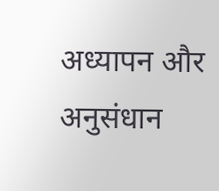अध्यापन और अनुसंधान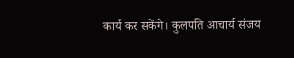कार्य कर सकेंगे। कुलपति आचार्य संजय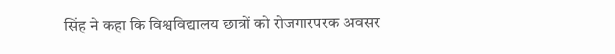सिंह ने कहा कि विश्वविद्यालय छात्रों को रोजगारपरक अवसर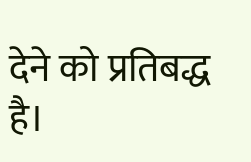देने को प्रतिबद्ध है।